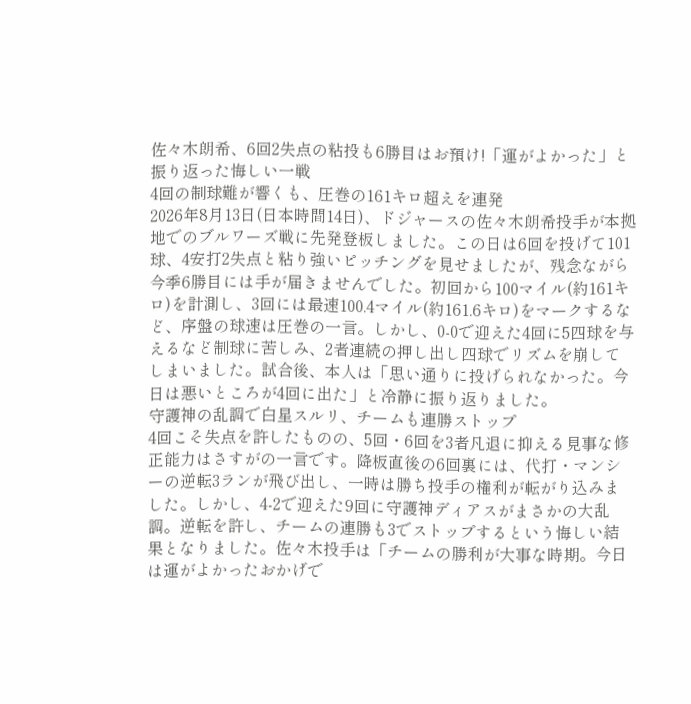佐々木朗希、6回2失点の粘投も6勝目はお預け!「運がよかった」と振り返った悔しい一戦
4回の制球難が響くも、圧巻の161キロ超えを連発
2026年8月13日(日本時間14日)、ドジャースの佐々木朗希投手が本拠地でのブルワーズ戦に先発登板しました。この日は6回を投げて101球、4安打2失点と粘り強いピッチングを見せましたが、残念ながら今季6勝目には手が届きませんでした。初回から100マイル(約161キロ)を計測し、3回には最速100.4マイル(約161.6キロ)をマークするなど、序盤の球速は圧巻の一言。しかし、0-0で迎えた4回に5四球を与えるなど制球に苦しみ、2者連続の押し出し四球でリズムを崩してしまいました。試合後、本人は「思い通りに投げられなかった。今日は悪いところが4回に出た」と冷静に振り返りました。
守護神の乱調で白星スルリ、チームも連勝ストップ
4回こそ失点を許したものの、5回・6回を3者凡退に抑える見事な修正能力はさすがの一言です。降板直後の6回裏には、代打・マンシーの逆転3ランが飛び出し、一時は勝ち投手の権利が転がり込みました。しかし、4-2で迎えた9回に守護神ディアスがまさかの大乱調。逆転を許し、チームの連勝も3でストップするという悔しい結果となりました。佐々木投手は「チームの勝利が大事な時期。今日は運がよかったおかげで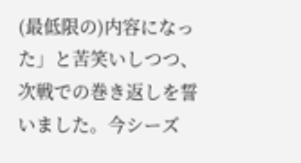(最低限の)内容になった」と苦笑いしつつ、次戦での巻き返しを誓いました。今シーズ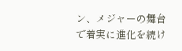ン、メジャーの舞台で着実に進化を続け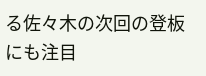る佐々木の次回の登板にも注目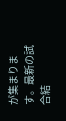が集まります。最新の試合結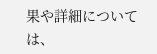果や詳細については、